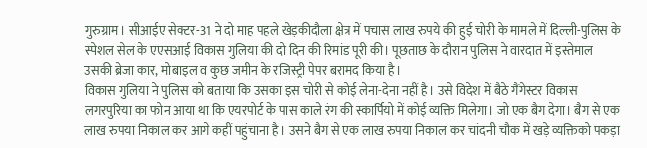गुरुग्राम। सीआईए सेक्टर-31 ने दो माह पहले खेड़कीदौला क्षेत्र में पचास लाख रुपये की हुई चोरी के मामले में दिल्ली-पुलिस के स्पेशल सेल के एएसआई विकास गुलिया की दो दिन की रिमांड पूरी की। पूछताछ के दौरान पुलिस ने वारदात में इस्तेमाल उसकी ब्रेजा कार, मोबाइल व कुछ जमीन के रजिस्ट्री पेपर बरामद किया है।
विकास गुलिया ने पुलिस को बताया कि उसका इस चोरी से कोई लेना-देना नहीं है। उसे विदेश में बैठे गैंगेस्टर विकास लगरपुरिया का फोन आया था कि एयरपोर्ट के पास काले रंग की स्कार्पियो में कोई व्यक्ति मिलेगा। जो एक बैग देगा। बैग से एक लाख रुपया निकाल कर आगे कहीं पहुंचाना है। उसने बैग से एक लाख रुपया निकाल कर चांदनी चौक में खड़े व्यक्तिको पकड़ा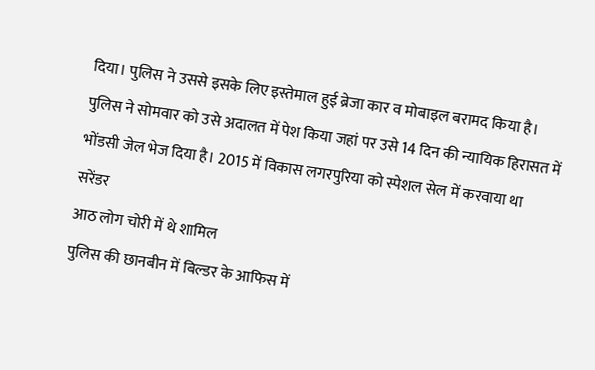दिया। पुलिस ने उससे इसके लिए इस्तेमाल हुई ब्रेजा कार व मोबाइल बरामद किया है। पुलिस ने सोमवार को उसे अदालत में पेश किया जहां पर उसे 14 दिन की न्यायिक हिरासत में भोंडसी जेल भेज दिया है। 2015 में विकास लगरपुरिया को स्पेशल सेल में करवाया था सरेंडर
आठ लोग चोरी में थे शामिल
पुलिस की छानबीन में बिल्डर के आफिस में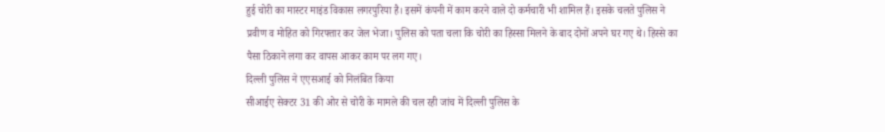हुई चोरी का मास्टर माइंड विकास लगरपुरिया है। इसमें कंपनी में काम करने वाले दो कर्मचारी भी शामिल हैं। इसके चलते पुलिस ने प्रवीण व मोहित को गिरफ्तार कर जेल भेजा। पुलिस को पता चला कि चोरी का हिस्सा मिलने के बाद दोनों अपने घर गए थे। हिस्से का पैसा ठिकाने लगा कर वापस आकर काम पर लग गए।
दिल्ली पुलिस ने एएसआई को निलंबित किया
सीआईए सेक्टर 31 की ओर से चोरी के मामले की चल रही जांच में दिल्ली पुलिस के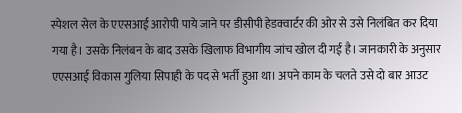स्पेशल सेल के एएसआई आरोपी पाये जाने पर डीसीपी हेडक्वार्टर की ओर से उसे निलंबित कर दिया गया है। उसके निलंबन के बाद उसके खिलाफ विभागीय जांच खोल दी गई है। जानकारी के अनुसार एएसआई विकास गुलिया सिपाही के पद से भर्ती हुआ था। अपने काम के चलते उसे दो बार आउट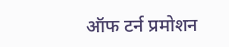ऑफ टर्न प्रमोशन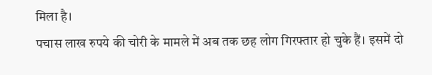मिला है।
पचास लाख रुपये की चोरी के मामले में अब तक छह लोग गिरफ्तार हो चुके हैं। इसमें दो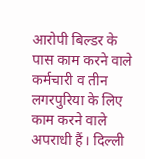आरोपी बिल्डर के पास काम करने वाले कर्मचारी व तीन लगरपुरिया के लिए काम करने वाले अपराधी हैं। दिल्ली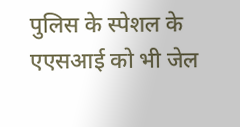पुलिस के स्पेशल के एएसआई को भी जेल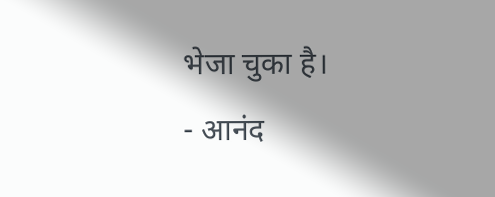भेजा चुका है।
- आनंद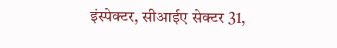इंस्पेक्टर, सीआईए सेक्टर 31,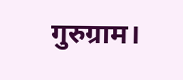गुरुग्राम।